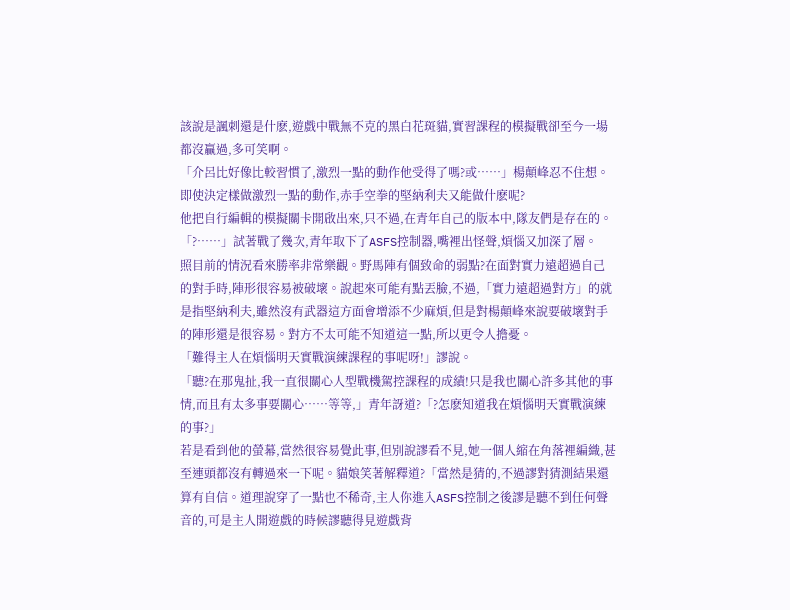該說是諷刺還是什麽,遊戲中戰無不克的黑白花斑貓,實習課程的模擬戰卻至今一場都沒贏過,多可笑啊。
「介呂比好像比較習慣了,激烈一點的動作他受得了嗎?或……」楊顛峰忍不住想。即使決定樣做激烈一點的動作,赤手空拳的堅納利夫又能做什麽呢?
他把自行編輯的模擬關卡開啟出來,只不過,在青年自己的版本中,隊友們是存在的。
「?……」試著戰了幾次,青年取下了ASFS控制器,嘴裡出怪聲,煩惱又加深了層。
照目前的情況看來勝率非常樂觀。野馬陣有個致命的弱點?在面對實力遠超過自己的對手時,陣形很容易被破壞。說起來可能有點丟臉,不過,「實力遠超過對方」的就是指堅納利夫,雖然沒有武器這方面會增添不少麻煩,但是對楊顛峰來說要破壞對手的陣形還是很容易。對方不太可能不知道這一點,所以更令人擔憂。
「難得主人在煩惱明天實戰演練課程的事呢呀!」謬說。
「聽?在那鬼扯,我一直很關心人型戰機駕控課程的成績!只是我也關心許多其他的事情,而且有太多事要關心……等等,」青年訝道?「?怎麽知道我在煩惱明天實戰演練的事?」
若是看到他的螢幕,當然很容易覺此事,但別說謬看不見,她一個人縮在角落裡編織,甚至連頭都沒有轉過來一下呢。貓娘笑著解釋道?「當然是猜的,不過謬對猜測結果還算有自信。道理說穿了一點也不稀奇,主人你進入ASFS控制之後謬是聽不到任何聲音的,可是主人開遊戲的時候謬聽得見遊戲背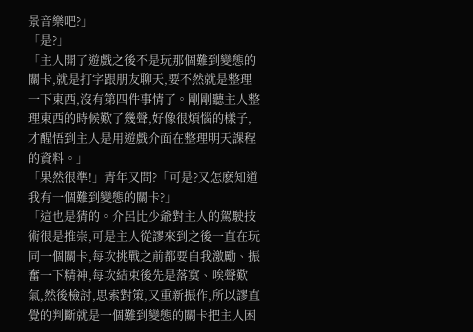景音樂吧?」
「是?」
「主人開了遊戲之後不是玩那個難到變態的關卡,就是打字跟朋友聊天,要不然就是整理一下東西,沒有第四件事情了。剛剛聽主人整理東西的時候歎了幾聲,好像很煩惱的樣子,才醒悟到主人是用遊戲介面在整理明天課程的資料。」
「果然很準!」青年又問?「可是?又怎麽知道我有一個難到變態的關卡?」
「這也是猜的。介呂比少爺對主人的駕駛技術很是推崇,可是主人從謬來到之後一直在玩同一個關卡,每次挑戰之前都要自我激勵、振奮一下精神,每次結束後先是落寞、唉聲歎氣,然後檢討,思索對策,又重新振作,所以謬直覺的判斷就是一個難到變態的關卡把主人困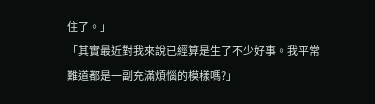住了。」
「其實最近對我來說已經算是生了不少好事。我平常難道都是一副充滿煩惱的模樣嗎?」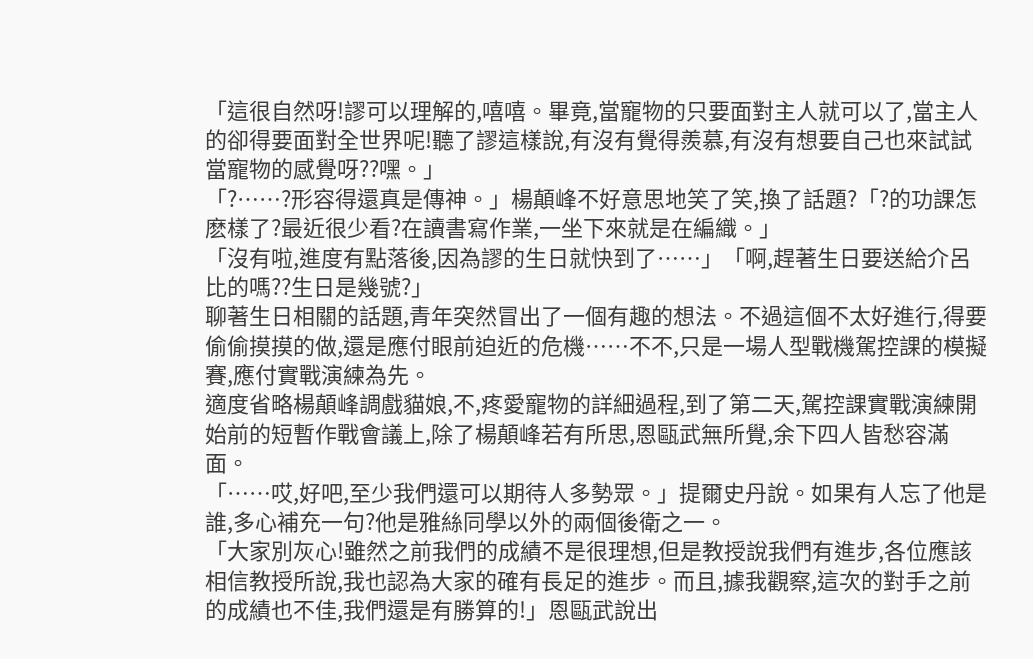「這很自然呀!謬可以理解的,嘻嘻。畢竟,當寵物的只要面對主人就可以了,當主人的卻得要面對全世界呢!聽了謬這樣說,有沒有覺得羨慕,有沒有想要自己也來試試當寵物的感覺呀??嘿。」
「?……?形容得還真是傳神。」楊顛峰不好意思地笑了笑,換了話題?「?的功課怎麽樣了?最近很少看?在讀書寫作業,一坐下來就是在編織。」
「沒有啦,進度有點落後,因為謬的生日就快到了……」「啊,趕著生日要送給介呂比的嗎??生日是幾號?」
聊著生日相關的話題,青年突然冒出了一個有趣的想法。不過這個不太好進行,得要偷偷摸摸的做,還是應付眼前迫近的危機……不不,只是一場人型戰機駕控課的模擬賽,應付實戰演練為先。
適度省略楊顛峰調戲貓娘,不,疼愛寵物的詳細過程,到了第二天,駕控課實戰演練開始前的短暫作戰會議上,除了楊顛峰若有所思,恩甌武無所覺,余下四人皆愁容滿面。
「……哎,好吧,至少我們還可以期待人多勢眾。」提爾史丹說。如果有人忘了他是誰,多心補充一句?他是雅絲同學以外的兩個後衛之一。
「大家別灰心!雖然之前我們的成績不是很理想,但是教授說我們有進步,各位應該相信教授所說,我也認為大家的確有長足的進步。而且,據我觀察,這次的對手之前的成績也不佳,我們還是有勝算的!」恩甌武說出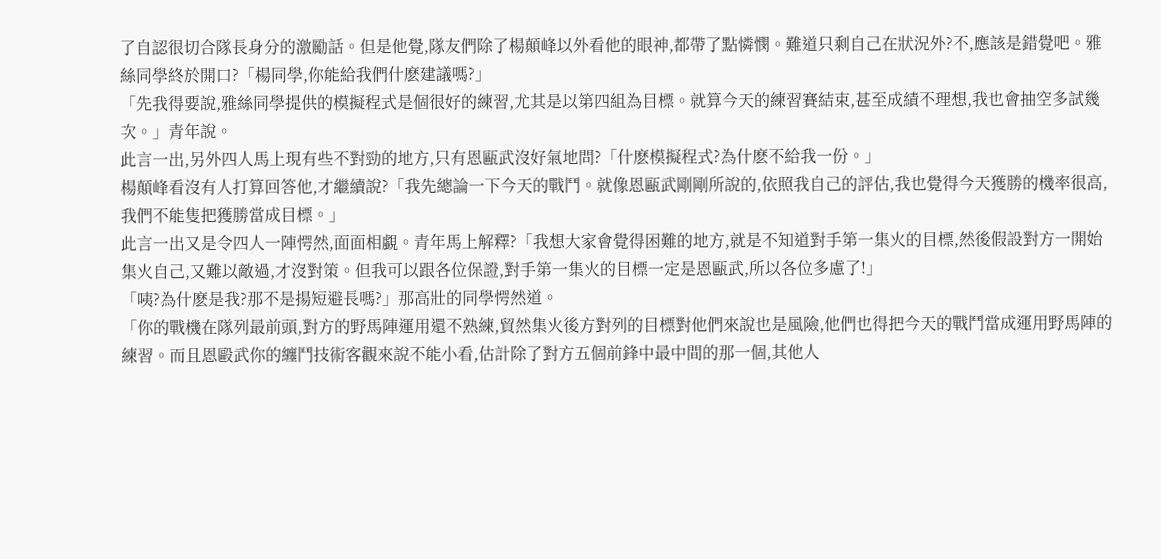了自認很切合隊長身分的激勵話。但是他覺,隊友們除了楊顛峰以外看他的眼神,都帶了點憐憫。難道只剩自己在狀況外?不,應該是錯覺吧。雅絲同學終於開口?「楊同學,你能給我們什麽建議嗎?」
「先我得要說,雅絲同學提供的模擬程式是個很好的練習,尤其是以第四組為目標。就算今天的練習賽結束,甚至成績不理想,我也會抽空多試幾次。」青年說。
此言一出,另外四人馬上現有些不對勁的地方,只有恩甌武沒好氣地問?「什麽模擬程式?為什麽不給我一份。」
楊顛峰看沒有人打算回答他,才繼續說?「我先總論一下今天的戰鬥。就像恩甌武剛剛所說的,依照我自己的評估,我也覺得今天獲勝的機率很高,我們不能隻把獲勝當成目標。」
此言一出又是令四人一陣愕然,面面相覷。青年馬上解釋?「我想大家會覺得困難的地方,就是不知道對手第一集火的目標,然後假設對方一開始集火自己,又難以敵過,才沒對策。但我可以跟各位保證,對手第一集火的目標一定是恩甌武,所以各位多慮了!」
「咦?為什麽是我?那不是揚短避長嗎?」那高壯的同學愕然道。
「你的戰機在隊列最前頭,對方的野馬陣運用還不熟練,貿然集火後方對列的目標對他們來說也是風險,他們也得把今天的戰鬥當成運用野馬陣的練習。而且恩毆武你的纏鬥技術客觀來說不能小看,估計除了對方五個前鋒中最中間的那一個,其他人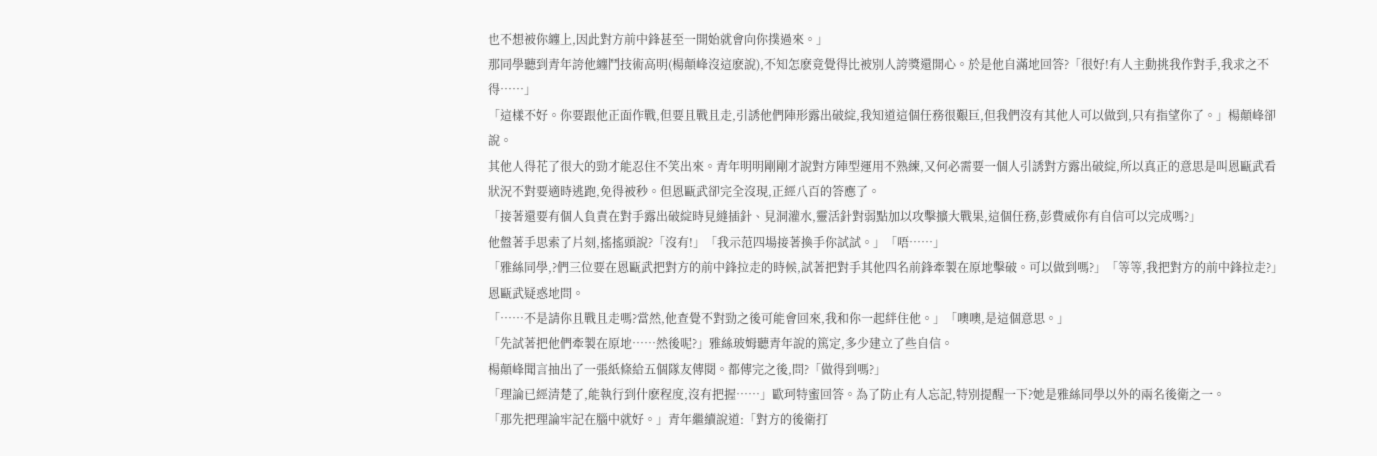也不想被你纏上,因此對方前中鋒甚至一開始就會向你撲過來。」
那同學聽到青年誇他纏鬥技術高明(楊顛峰沒這麽說),不知怎麽竟覺得比被別人誇獎還開心。於是他自滿地回答?「很好!有人主動挑我作對手,我求之不得……」
「這樣不好。你要跟他正面作戰,但要且戰且走,引誘他們陣形露出破綻,我知道這個任務很艱巨,但我們沒有其他人可以做到,只有指望你了。」楊顛峰卻說。
其他人得花了很大的勁才能忍住不笑出來。青年明明剛剛才說對方陣型運用不熟練,又何必需要一個人引誘對方露出破綻,所以真正的意思是叫恩甌武看狀況不對要適時逃跑,免得被秒。但恩甌武卻完全沒現,正經八百的答應了。
「接著還要有個人負責在對手露出破綻時見縫插針、見洞灌水,靈活針對弱點加以攻擊擴大戰果,這個任務,彭費威你有自信可以完成嗎?」
他盤著手思索了片刻,搖搖頭說?「沒有!」「我示范四場接著換手你試試。」「唔……」
「雅絲同學,?們三位要在恩甌武把對方的前中鋒拉走的時候,試著把對手其他四名前鋒牽製在原地擊破。可以做到嗎?」「等等,我把對方的前中鋒拉走?」恩甌武疑惑地問。
「……不是請你且戰且走嗎?當然,他查覺不對勁之後可能會回來,我和你一起絆住他。」「噢噢,是這個意思。」
「先試著把他們牽製在原地……然後呢?」雅絲玻姆聽青年說的篤定,多少建立了些自信。
楊顛峰聞言抽出了一張紙條給五個隊友傳閱。都傳完之後,問?「做得到嗎?」
「理論已經清楚了,能執行到什麽程度,沒有把握……」歐珂特蜜回答。為了防止有人忘記,特別提醒一下?她是雅絲同學以外的兩名後衛之一。
「那先把理論牢記在腦中就好。」青年繼續說道:「對方的後衛打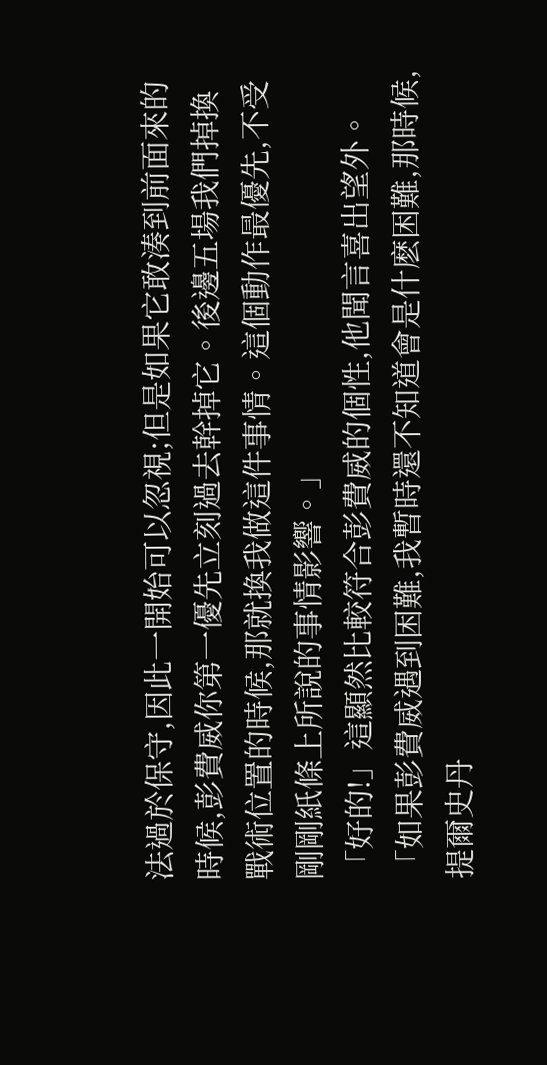法過於保守,因此一開始可以忽視;但是如果它敢湊到前面來的時候,彭費威你第一優先立刻過去幹掉它。後邊五場我們掉換戰術位置的時候,那就換我做這件事情。這個動作最優先,不受剛剛紙條上所說的事情影響。」
「好的!」這顯然比較符合彭費威的個性,他聞言喜出望外。
「如果彭費威遇到困難,我暫時還不知道會是什麽困難,那時候,提爾史丹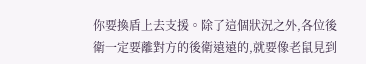你要換盾上去支援。除了這個狀況之外,各位後衛一定要離對方的後衛遠遠的,就要像老鼠見到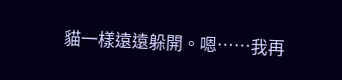貓一樣遠遠躲開。嗯……我再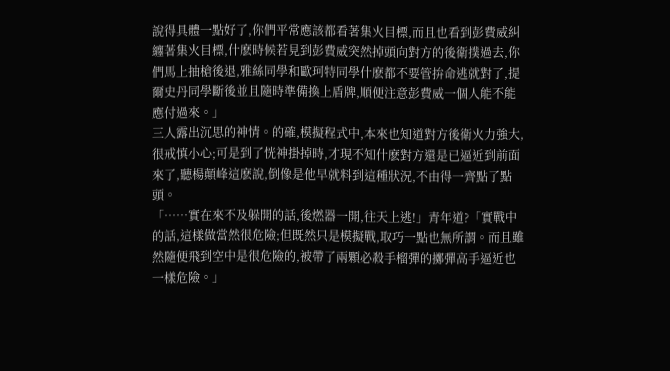說得具體一點好了,你們平常應該都看著集火目標,而且也看到彭費威糾纏著集火目標,什麽時候若見到彭費威突然掉頭向對方的後衛撲過去,你們馬上抽槍後退,雅絲同學和歐珂特同學什麽都不要管拚命逃就對了,提爾史丹同學斷後並且隨時準備換上盾牌,順便注意彭費威一個人能不能應付過來。」
三人露出沉思的神情。的確,模擬程式中,本來也知道對方後衛火力強大,很戒慎小心;可是到了恍神掛掉時,才現不知什麽對方還是已逼近到前面來了,聽楊顛峰這麽說,倒像是他早就料到這種狀況,不由得一齊點了點頭。
「……實在來不及躲開的話,後燃器一開,往天上逃!」青年道?「實戰中的話,這樣做當然很危險;但既然只是模擬戰,取巧一點也無所謂。而且雖然隨便飛到空中是很危險的,被帶了兩顆必殺手榴彈的擲彈高手逼近也一樣危險。」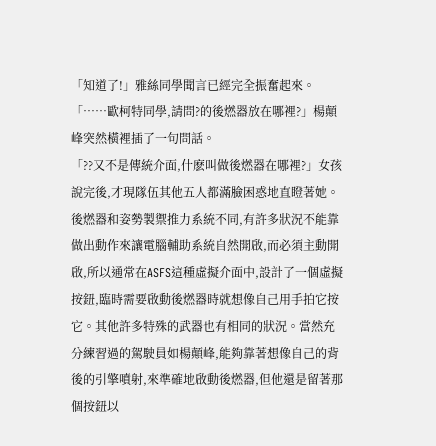「知道了!」雅絲同學聞言已經完全振奮起來。
「……歐柯特同學,請問?的後燃器放在哪裡?」楊顛峰突然橫裡插了一句問話。
「??又不是傳統介面,什麽叫做後燃器在哪裡?」女孩說完後,才現隊伍其他五人都滿臉困惑地直瞪著她。
後燃器和姿勢製禦推力系統不同,有許多狀況不能靠做出動作來讓電腦輔助系統自然開啟,而必須主動開啟,所以通常在ASFS這種虛擬介面中,設計了一個虛擬按鈕,臨時需要啟動後燃器時就想像自己用手拍它按它。其他許多特殊的武器也有相同的狀況。當然充分練習過的駕駛員如楊顛峰,能夠靠著想像自己的背後的引擎噴射,來準確地啟動後燃器,但他還是留著那個按鈕以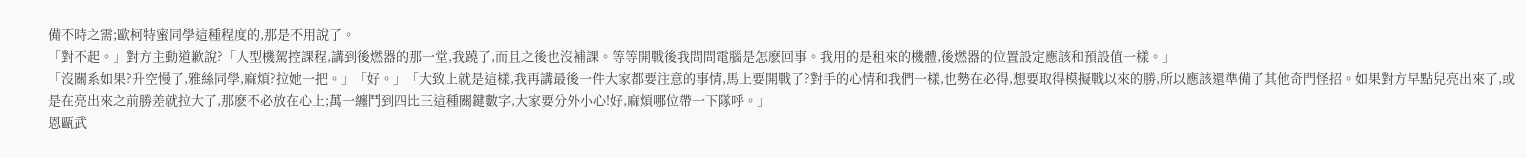備不時之需;歐柯特蜜同學這種程度的,那是不用說了。
「對不起。」對方主動道歉說?「人型機駕控課程,講到後燃器的那一堂,我蹺了,而且之後也沒補課。等等開戰後我問問電腦是怎麽回事。我用的是租來的機體,後燃器的位置設定應該和預設值一樣。」
「沒關系如果?升空慢了,雅絲同學,麻煩?拉她一把。」「好。」「大致上就是這樣,我再講最後一件大家都要注意的事情,馬上要開戰了?對手的心情和我們一樣,也勢在必得,想要取得模擬戰以來的勝,所以應該還準備了其他奇門怪招。如果對方早點兒亮出來了,或是在亮出來之前勝差就拉大了,那麽不必放在心上;萬一纏鬥到四比三這種關鍵數字,大家要分外小心!好,麻煩哪位帶一下隊呼。」
恩甌武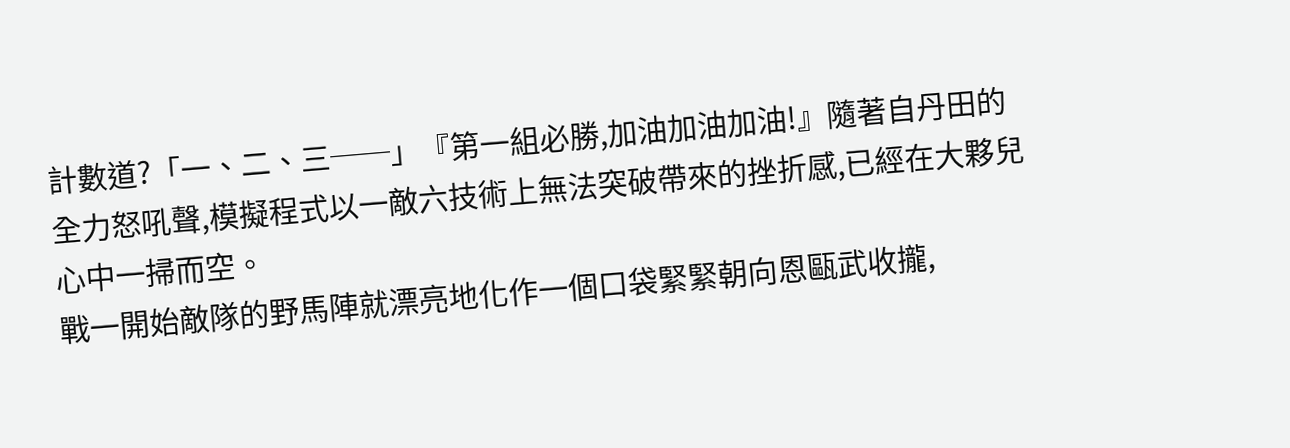計數道?「一、二、三──」『第一組必勝,加油加油加油!』隨著自丹田的全力怒吼聲,模擬程式以一敵六技術上無法突破帶來的挫折感,已經在大夥兒心中一掃而空。
戰一開始敵隊的野馬陣就漂亮地化作一個口袋緊緊朝向恩甌武收攏,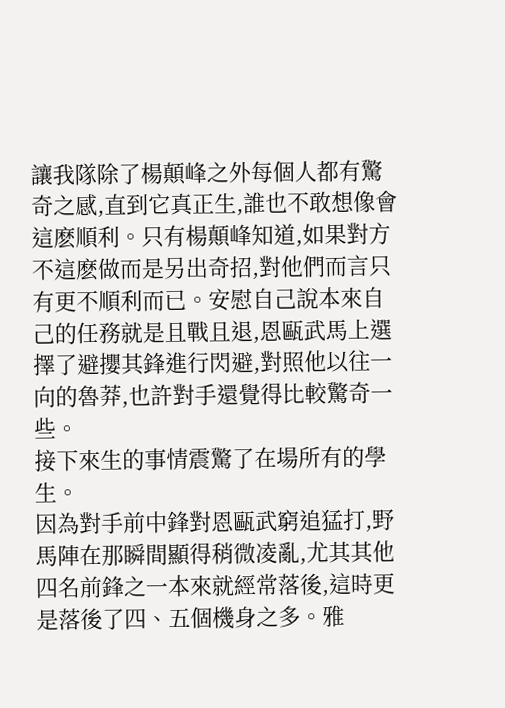讓我隊除了楊顛峰之外每個人都有驚奇之感,直到它真正生,誰也不敢想像會這麽順利。只有楊顛峰知道,如果對方不這麽做而是另出奇招,對他們而言只有更不順利而已。安慰自己說本來自己的任務就是且戰且退,恩甌武馬上選擇了避攖其鋒進行閃避,對照他以往一向的魯莽,也許對手還覺得比較驚奇一些。
接下來生的事情震驚了在場所有的學生。
因為對手前中鋒對恩甌武窮追猛打,野馬陣在那瞬間顯得稍微凌亂,尤其其他四名前鋒之一本來就經常落後,這時更是落後了四、五個機身之多。雅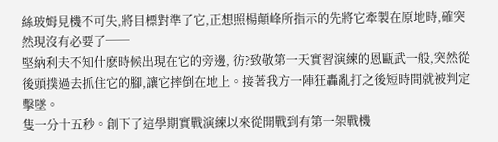絲玻姆見機不可失,將目標對準了它,正想照楊顛峰所指示的先將它牽製在原地時,確突然現沒有必要了──
堅納利夫不知什麽時候出現在它的旁邊, 彷?致敬第一天實習演練的恩甌武一般,突然從後頭撲過去抓住它的腳,讓它摔倒在地上。接著我方一陣狂轟亂打之後短時間就被判定擊墜。
隻一分十五秒。創下了這學期實戰演練以來從開戰到有第一架戰機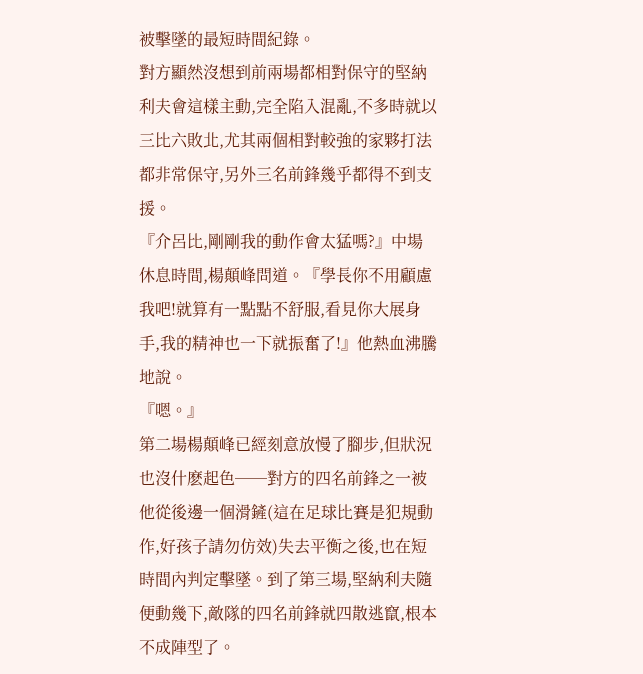被擊墜的最短時間紀錄。
對方顯然沒想到前兩場都相對保守的堅納利夫會這樣主動,完全陷入混亂,不多時就以三比六敗北,尤其兩個相對較強的家夥打法都非常保守,另外三名前鋒幾乎都得不到支援。
『介呂比,剛剛我的動作會太猛嗎?』中場休息時間,楊顛峰問道。『學長你不用顧慮我吧!就算有一點點不舒服,看見你大展身手,我的精神也一下就振奮了!』他熱血沸騰地說。
『嗯。』
第二場楊顛峰已經刻意放慢了腳步,但狀況也沒什麽起色──對方的四名前鋒之一被他從後邊一個滑鏟(這在足球比賽是犯規動作,好孩子請勿仿效)失去平衡之後,也在短時間內判定擊墜。到了第三場,堅納利夫隨便動幾下,敵隊的四名前鋒就四散逃竄,根本不成陣型了。